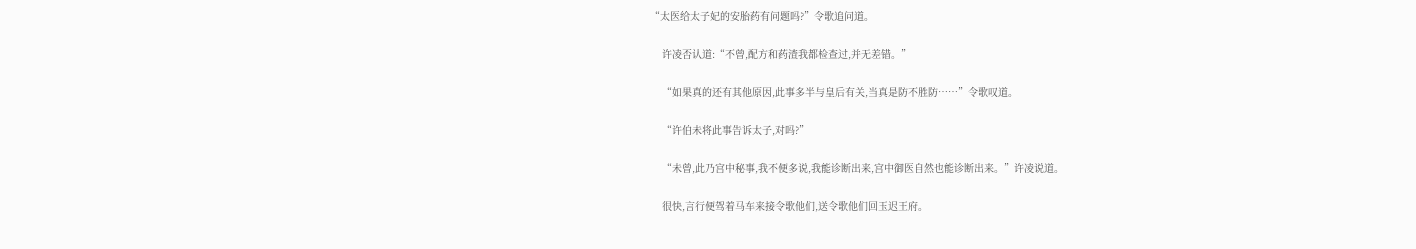“太医给太子妃的安胎药有问题吗?”令歌追问道。

    许凌否认道:“不曾,配方和药渣我都检查过,并无差错。”

    “如果真的还有其他原因,此事多半与皇后有关,当真是防不胜防……”令歌叹道。

    “许伯未将此事告诉太子,对吗?”

    “未曾,此乃宫中秘事,我不便多说,我能诊断出来,宫中御医自然也能诊断出来。”许凌说道。

    很快,言行便驾着马车来接令歌他们,送令歌他们回玉迟王府。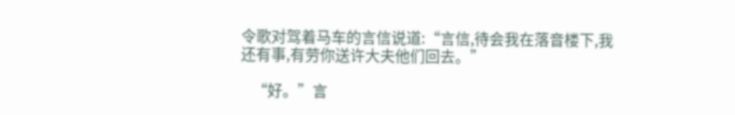令歌对驾着马车的言信说道:“言信,待会我在落音楼下,我还有事,有劳你送许大夫他们回去。”

    “好。”言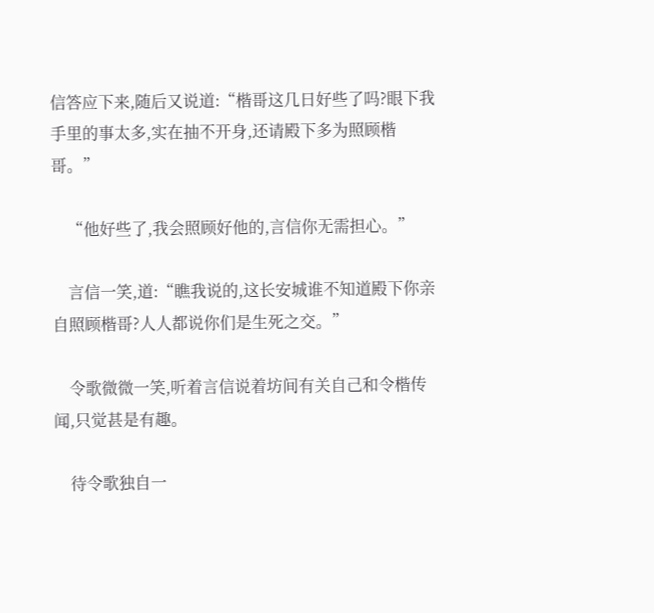信答应下来,随后又说道:“楷哥这几日好些了吗?眼下我手里的事太多,实在抽不开身,还请殿下多为照顾楷哥。”

    “他好些了,我会照顾好他的,言信你无需担心。”

    言信一笑,道:“瞧我说的,这长安城谁不知道殿下你亲自照顾楷哥?人人都说你们是生死之交。”

    令歌微微一笑,听着言信说着坊间有关自己和令楷传闻,只觉甚是有趣。

    待令歌独自一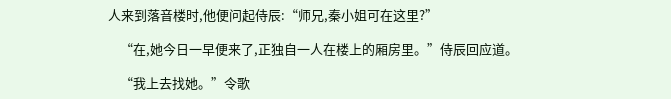人来到落音楼时,他便问起侍辰:“师兄,秦小姐可在这里?”

    “在,她今日一早便来了,正独自一人在楼上的厢房里。”侍辰回应道。

    “我上去找她。”令歌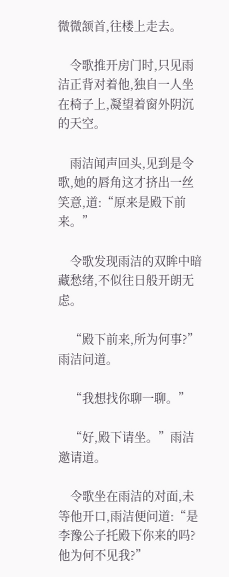微微颔首,往楼上走去。

    令歌推开房门时,只见雨洁正背对着他,独自一人坐在椅子上,凝望着窗外阴沉的天空。

    雨洁闻声回头,见到是令歌,她的唇角这才挤出一丝笑意,道:“原来是殿下前来。”

    令歌发现雨洁的双眸中暗藏愁绪,不似往日般开朗无虑。

    “殿下前来,所为何事?”雨洁问道。

    “我想找你聊一聊。”

    “好,殿下请坐。”雨洁邀请道。

    令歌坐在雨洁的对面,未等他开口,雨洁便问道:“是李豫公子托殿下你来的吗?他为何不见我?”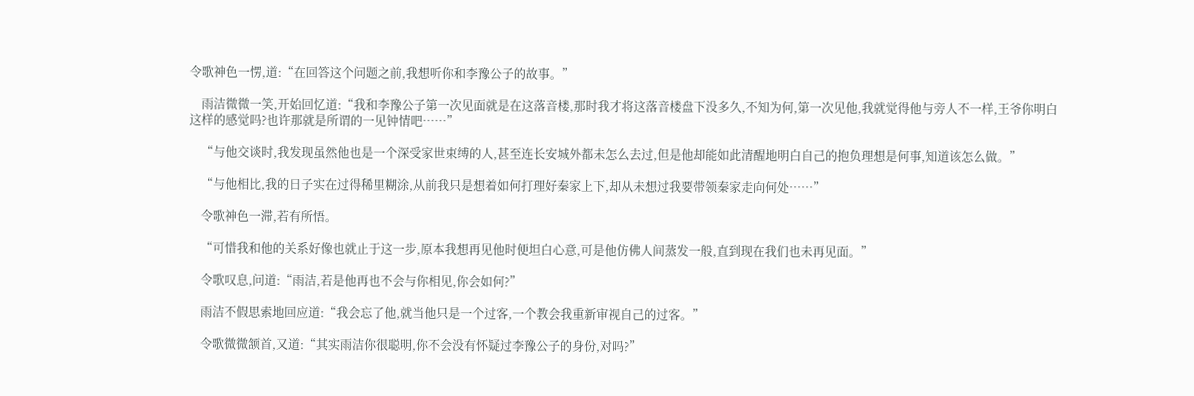令歌神色一愣,道:“在回答这个问题之前,我想听你和李豫公子的故事。”

    雨洁微微一笑,开始回忆道:“我和李豫公子第一次见面就是在这落音楼,那时我才将这落音楼盘下没多久,不知为何,第一次见他,我就觉得他与旁人不一样,王爷你明白这样的感觉吗?也许那就是所谓的一见钟情吧……”

    “与他交谈时,我发现虽然他也是一个深受家世束缚的人,甚至连长安城外都未怎么去过,但是他却能如此清醒地明白自己的抱负理想是何事,知道该怎么做。”

    “与他相比,我的日子实在过得稀里糊涂,从前我只是想着如何打理好秦家上下,却从未想过我要带领秦家走向何处……”

    令歌神色一滞,若有所悟。

    “可惜我和他的关系好像也就止于这一步,原本我想再见他时便坦白心意,可是他仿佛人间蒸发一般,直到现在我们也未再见面。”

    令歌叹息,问道:“雨洁,若是他再也不会与你相见,你会如何?”

    雨洁不假思索地回应道:“我会忘了他,就当他只是一个过客,一个教会我重新审视自己的过客。”

    令歌微微颔首,又道:“其实雨洁你很聪明,你不会没有怀疑过李豫公子的身份,对吗?”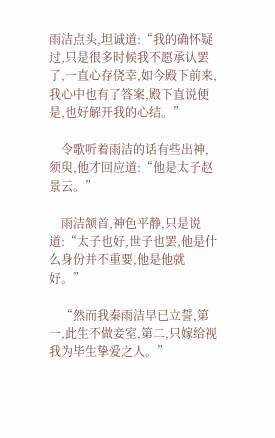雨洁点头,坦诚道:“我的确怀疑过,只是很多时候我不愿承认罢了,一直心存侥幸,如今殿下前来,我心中也有了答案,殿下直说便是,也好解开我的心结。”

    令歌听着雨洁的话有些出神,须臾,他才回应道:“他是太子赵景云。”

    雨洁颔首,神色平静,只是说道:“太子也好,世子也罢,他是什么身份并不重要,他是他就好。”

    “然而我秦雨洁早已立誓,第一,此生不做妾室,第二,只嫁给视我为毕生挚爱之人。”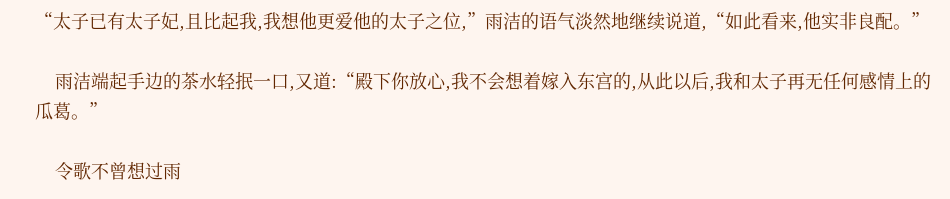“太子已有太子妃,且比起我,我想他更爱他的太子之位,”雨洁的语气淡然地继续说道,“如此看来,他实非良配。”

    雨洁端起手边的茶水轻抿一口,又道:“殿下你放心,我不会想着嫁入东宫的,从此以后,我和太子再无任何感情上的瓜葛。”

    令歌不曾想过雨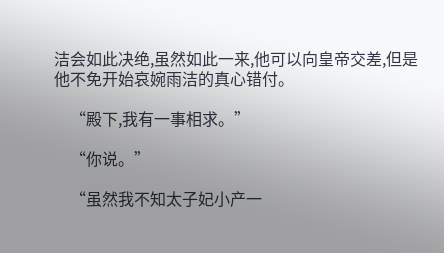洁会如此决绝,虽然如此一来,他可以向皇帝交差,但是他不免开始哀婉雨洁的真心错付。

    “殿下,我有一事相求。”

    “你说。”

    “虽然我不知太子妃小产一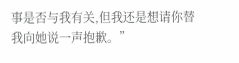事是否与我有关,但我还是想请你替我向她说一声抱歉。”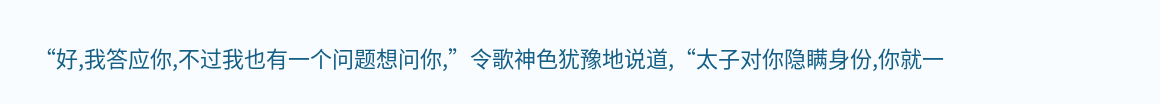“好,我答应你,不过我也有一个问题想问你,”令歌神色犹豫地说道,“太子对你隐瞒身份,你就一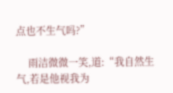点也不生气吗?”

    雨洁微微一笑,道:“我自然生气,若是他视我为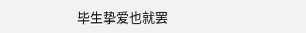毕生挚爱也就罢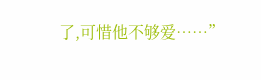了,可惜他不够爱……”